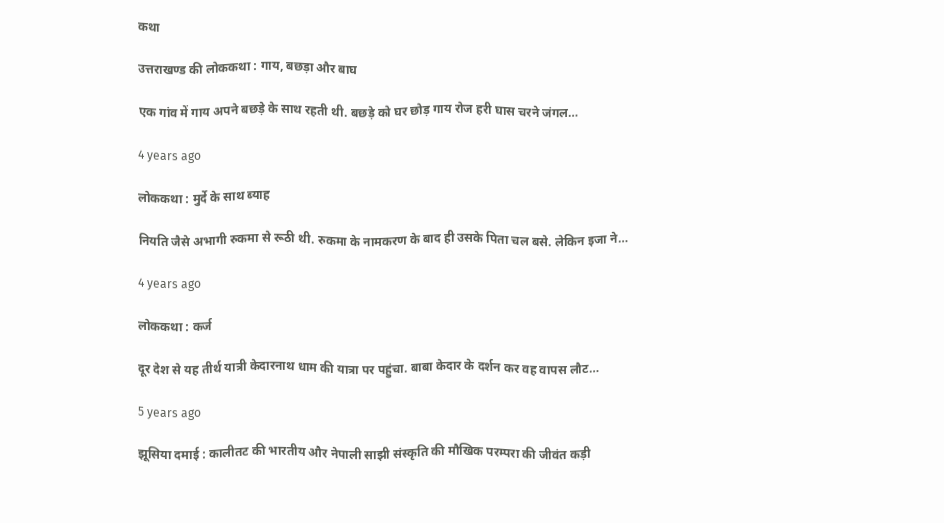कथा

उत्तराखण्ड की लोककथा : गाय, बछड़ा और बाघ

एक गांव में गाय अपने बछड़े के साथ रहती थी. बछड़े को घर छोड़ गाय रोज हरी घास चरने जंगल…

4 years ago

लोककथा : मुर्दे के साथ ब्याह

नियति जैसे अभागी रुकमा से रूठी थी. रुकमा के नामकरण के बाद ही उसके पिता चल बसे. लेकिन इजा ने…

4 years ago

लोककथा : कर्ज

दूर देश से यह तीर्थ यात्री केदारनाथ धाम की यात्रा पर पहुंचा. बाबा केदार के दर्शन कर वह वापस लौट…

5 years ago

झूसिया दमाई : कालीतट की भारतीय और नेपाली साझी संस्कृति की मौखिक परम्परा की जीवंत कड़ी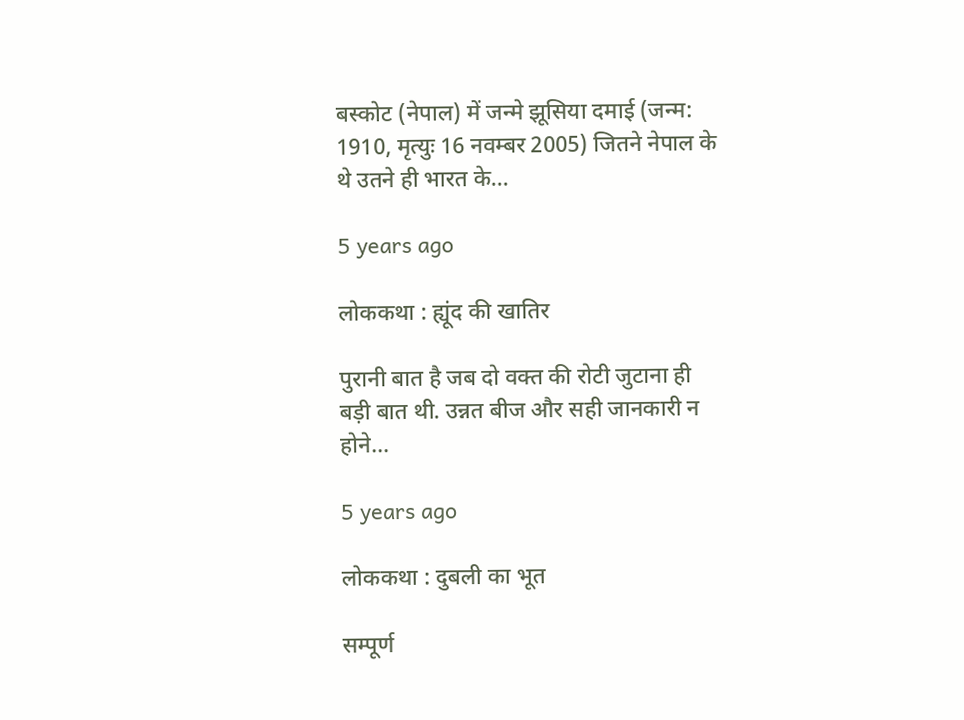बस्कोट (नेपाल) में जन्मे झूसिया दमाई (जन्म: 1910, मृत्युः 16 नवम्बर 2005) जितने नेपाल के थे उतने ही भारत के…

5 years ago

लोककथा : ह्यूंद की खातिर

पुरानी बात है जब दो वक्त की रोटी जुटाना ही बड़ी बात थी. उन्नत बीज और सही जानकारी न होने…

5 years ago

लोककथा : दुबली का भूत

सम्पूर्ण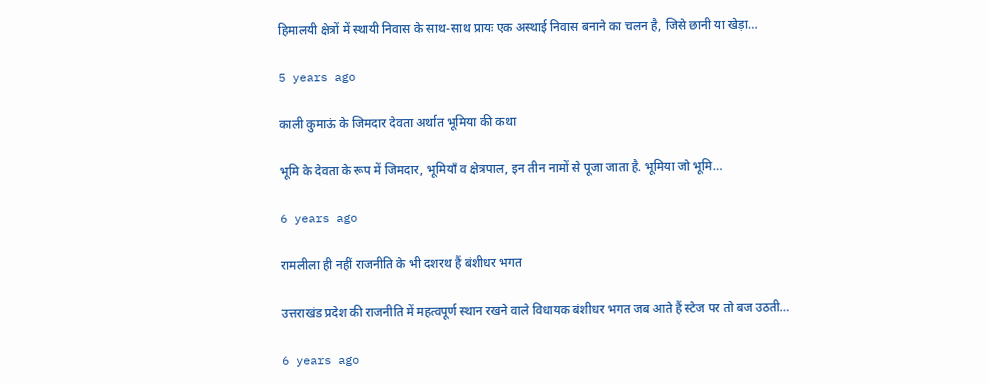हिमालयी क्षेत्रों में स्थायी निवास के साथ-साथ प्रायः एक अस्थाई निवास बनाने का चलन है, जिसे छानी या खेड़ा…

5 years ago

काली कुमाऊं के जिमदार देवता अर्थात भूमिया की कथा

भूमि के देवता के रूप में जिमदार, भूमियाँ व क्षेत्रपाल, इन तीन नामों से पूजा जाता है. भूमिया जो भूमि…

6 years ago

रामलीला ही नहीं राजनीति के भी दशरथ हैं बंशीधर भगत

उत्तराखंड प्रदेश की राजनीति में महत्वपूर्ण स्थान रखने वाले विधायक बंशीधर भगत जब आते हैं स्टेज पर तो बज उठती…

6 years ago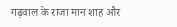गढ़वाल के राजा मान शाह और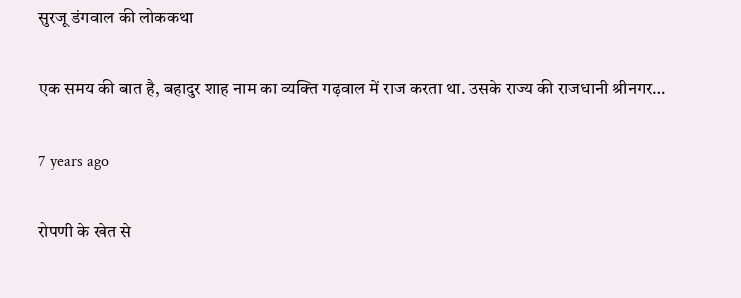सुरजू डंगवाल की लोककथा

एक समय की बात है, बहादुर शाह नाम का व्यक्ति गढ़वाल में राज करता था. उसके राज्य की राजधानी श्रीनगर…

7 years ago

रोपणी के खेत से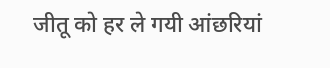जीतू को हर ले गयी आंछरियां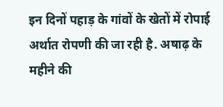इन दिनों पहाड़ के गांवों के खेतों में रोपाई अर्थात रोपणी की जा रही है. अषाढ़ के महीने की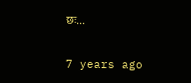छः…

7 years ago